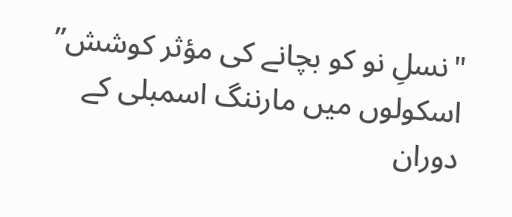"نسلِ نو کو بچانے کی مؤثر کوشش”
اسکولوں میں مارننگ اسمبلی کے دوران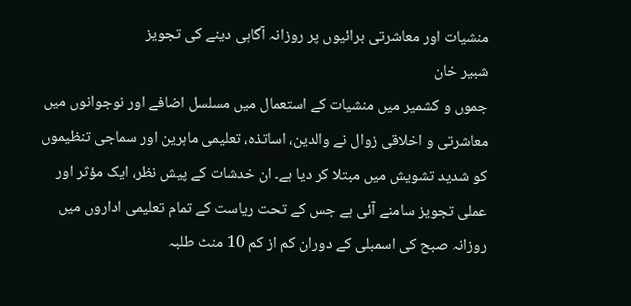منشیات اور معاشرتی برائیوں پر روزانہ آگاہی دینے کی تجویز
شبیر خان
جموں و کشمیر میں منشیات کے استعمال میں مسلسل اضافے اور نوجوانوں میں معاشرتی و اخلاقی زوال نے والدین، اساتذہ، تعلیمی ماہرین اور سماجی تنظیموں کو شدید تشویش میں مبتلا کر دیا ہے۔ ان خدشات کے پیش نظر، ایک مؤثر اور عملی تجویز سامنے آئی ہے جس کے تحت ریاست کے تمام تعلیمی اداروں میں روزانہ صبح کی اسمبلی کے دوران کم از کم 10 منٹ طلبہ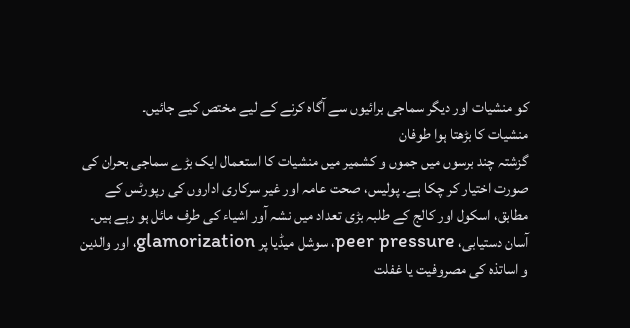کو منشیات اور دیگر سماجی برائیوں سے آگاہ کرنے کے لیے مختص کیے جائیں۔
منشیات کا بڑھتا ہوا طوفان
گزشتہ چند برسوں میں جموں و کشمیر میں منشیات کا استعمال ایک بڑے سماجی بحران کی صورت اختیار کر چکا ہے۔ پولیس، صحت عامہ اور غیر سرکاری اداروں کی رپورٹس کے مطابق، اسکول اور کالج کے طلبہ بڑی تعداد میں نشہ آور اشیاء کی طرف مائل ہو رہے ہیں۔ آسان دستیابی، peer pressure، سوشل میڈیا پر glamorization، اور والدین و اساتذہ کی مصروفیت یا غفلت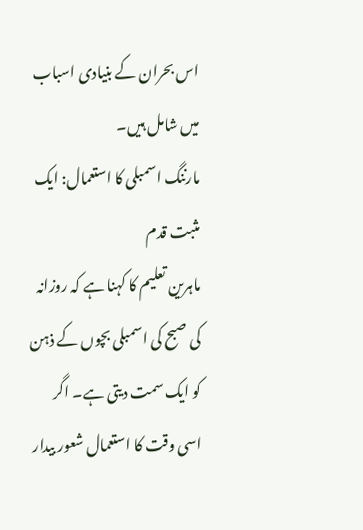اس بحران کے بنیادی اسباب میں شامل ہیں۔
مارننگ اسمبلی کا استعمال: ایک مثبت قدم
ماہرین تعلیم کا کہنا ہے کہ روزانہ کی صبح کی اسمبلی بچوں کے ذہن کو ایک سمت دیتی ہے۔ اگر اسی وقت کا استعمال شعور بیدار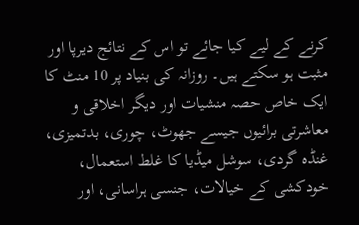کرنے کے لیے کیا جائے تو اس کے نتائج دیرپا اور مثبت ہو سکتے ہیں۔ روزانہ کی بنیاد پر 10 منٹ کا ایک خاص حصہ منشیات اور دیگر اخلاقی و معاشرتی برائیوں جیسے جھوٹ، چوری، بدتمیزی، غنڈہ گردی، سوشل میڈیا کا غلط استعمال، خودکشی کے خیالات، جنسی ہراسانی، اور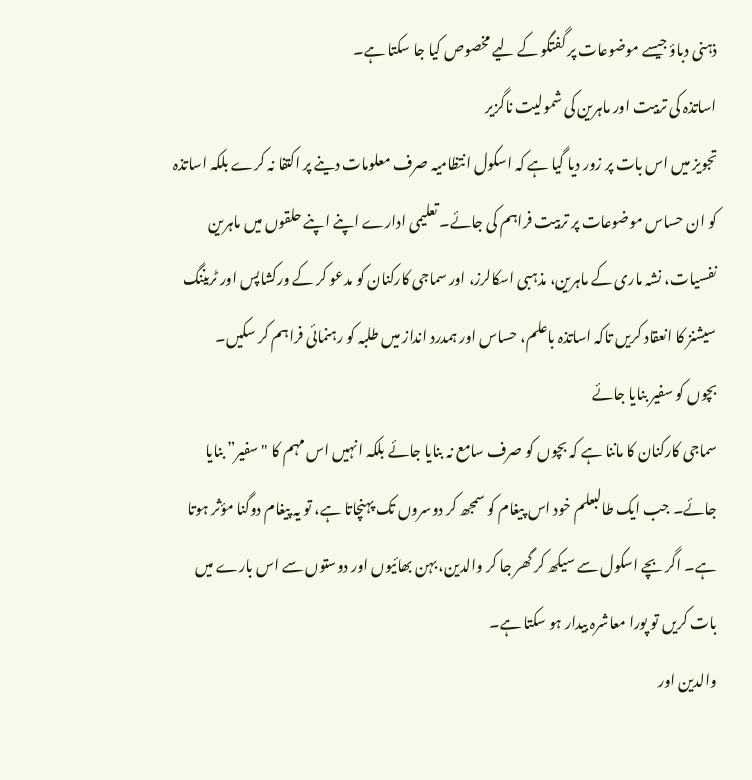ذہنی دباؤ جیسے موضوعات پر گفتگو کے لیے مخصوص کیا جا سکتا ہے۔
اساتذہ کی تربیت اور ماہرین کی شمولیت ناگزیر
تجویز میں اس بات پر زور دیا گیا ہے کہ اسکول انتظامیہ صرف معلومات دینے پر اکتفا نہ کرے بلکہ اساتذہ کو ان حساس موضوعات پر تربیت فراہم کی جائے۔ تعلیمی ادارے اپنے اپنے حلقوں میں ماہرین نفسیات، نشہ ماری کے ماہرین، مذہبی اسکالرز، اور سماجی کارکنان کو مدعو کر کے ورکشاپس اور ٹریننگ سیشنز کا انعقاد کریں تاکہ اساتذہ باعلم، حساس اور ہمدرد انداز میں طلبہ کو رہنمائی فراہم کر سکیں۔
بچوں کو سفیر بنایا جائے
سماجی کارکنان کا ماننا ہے کہ بچوں کو صرف سامع نہ بنایا جائے بلکہ انہیں اس مہم کا "سفیر” بنایا جائے۔ جب ایک طالبعلم خود اس پیغام کو سمجھ کر دوسروں تک پہنچاتا ہے، تو یہ پیغام دوگنا مؤثر ہوتا ہے۔ اگر بچے اسکول سے سیکھ کر گھر جا کر والدین، بہن بھائیوں اور دوستوں سے اس بارے میں بات کریں تو پورا معاشرہ بیدار ہو سکتا ہے۔
والدین اور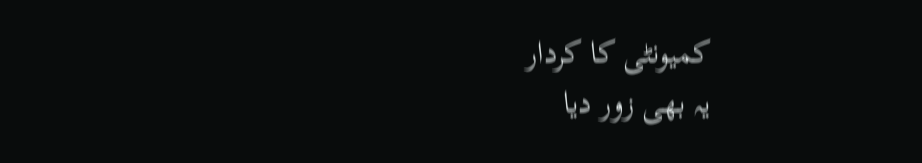کمیونٹی کا کردار
یہ بھی زور دیا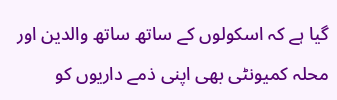گیا ہے کہ اسکولوں کے ساتھ ساتھ والدین اور محلہ کمیونٹی بھی اپنی ذمے داریوں کو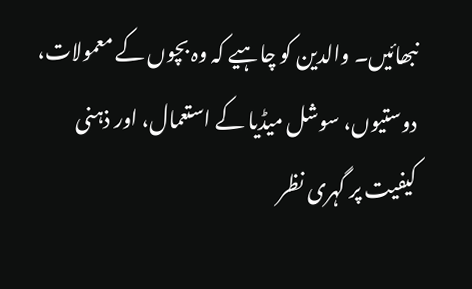نبھائیں۔ والدین کو چاہیے کہ وہ بچوں کے معمولات، دوستیوں، سوشل میڈیا کے استعمال، اور ذہنی کیفیت پر گہری نظر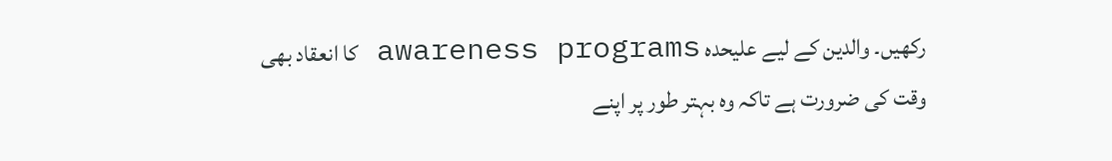رکھیں۔ والدین کے لیے علیحدہ awareness programs کا انعقاد بھی وقت کی ضرورت ہے تاکہ وہ بہتر طور پر اپنے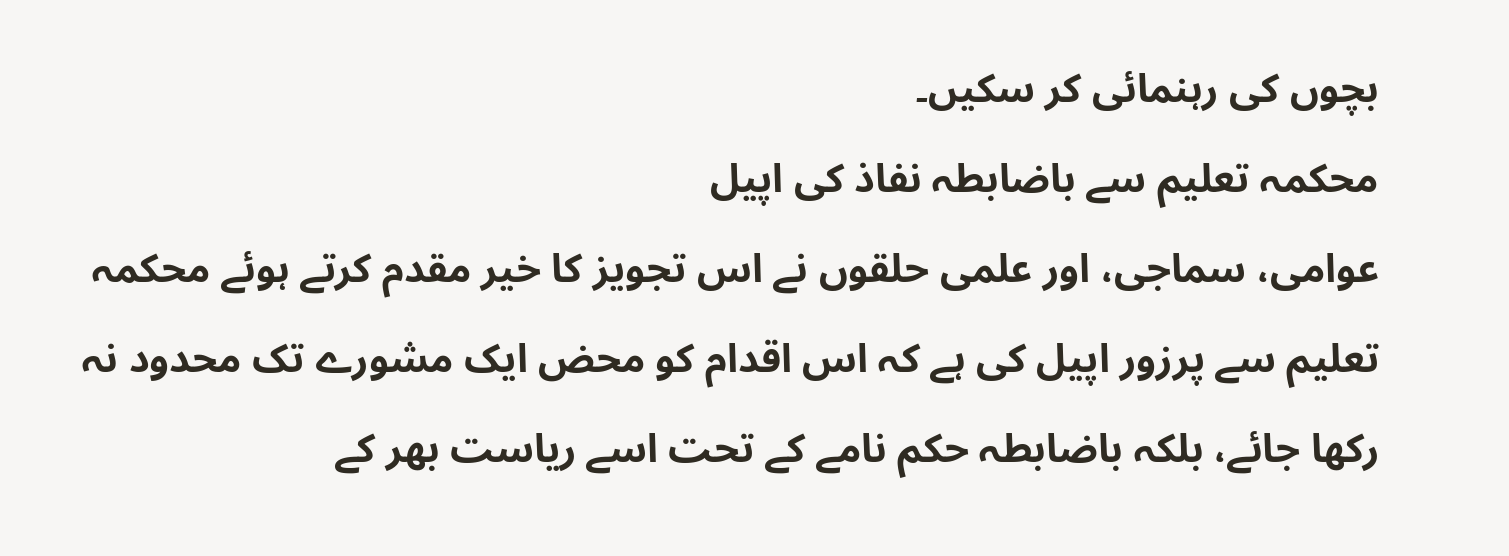بچوں کی رہنمائی کر سکیں۔
محکمہ تعلیم سے باضابطہ نفاذ کی اپیل
عوامی، سماجی، اور علمی حلقوں نے اس تجویز کا خیر مقدم کرتے ہوئے محکمہ تعلیم سے پرزور اپیل کی ہے کہ اس اقدام کو محض ایک مشورے تک محدود نہ رکھا جائے، بلکہ باضابطہ حکم نامے کے تحت اسے ریاست بھر کے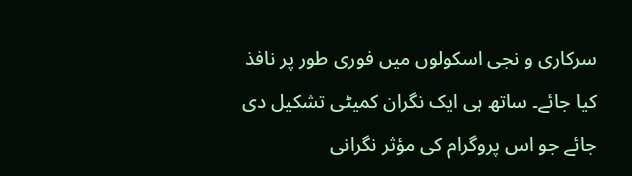سرکاری و نجی اسکولوں میں فوری طور پر نافذ کیا جائے۔ ساتھ ہی ایک نگران کمیٹی تشکیل دی جائے جو اس پروگرام کی مؤثر نگرانی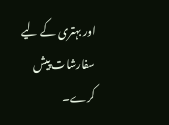اور بہتری کے لیے سفارشات پیش کرے۔